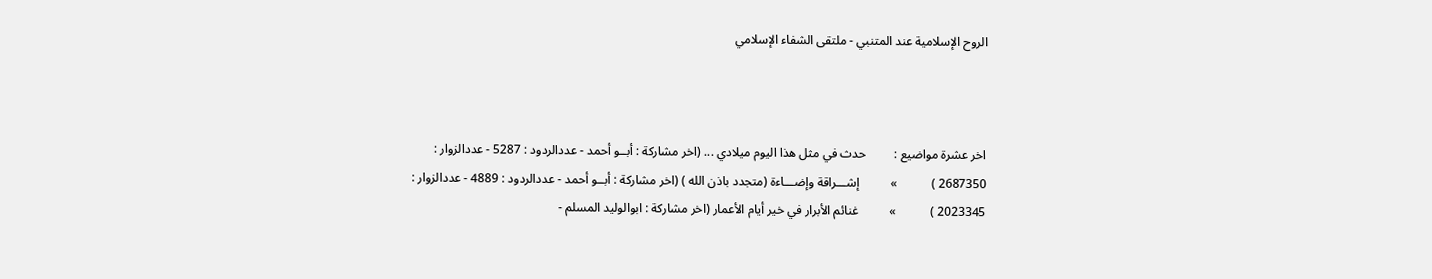الروح الإسلامية عند المتنبي - ملتقى الشفاء الإسلامي



اخر عشرة مواضيع :         حدث في مثل هذا اليوم ميلادي ... (اخر مشاركة : أبــو أحمد - عددالردود : 5287 - عددالزوار : 2687350 )           »          إشـــراقة وإضـــاءة (متجدد باذن الله ) (اخر مشاركة : أبــو أحمد - عددالردود : 4889 - عددالزوار : 2023345 )           »          غنائم الأبرار في خير أيام الأعمار (اخر مشاركة : ابوالوليد المسلم -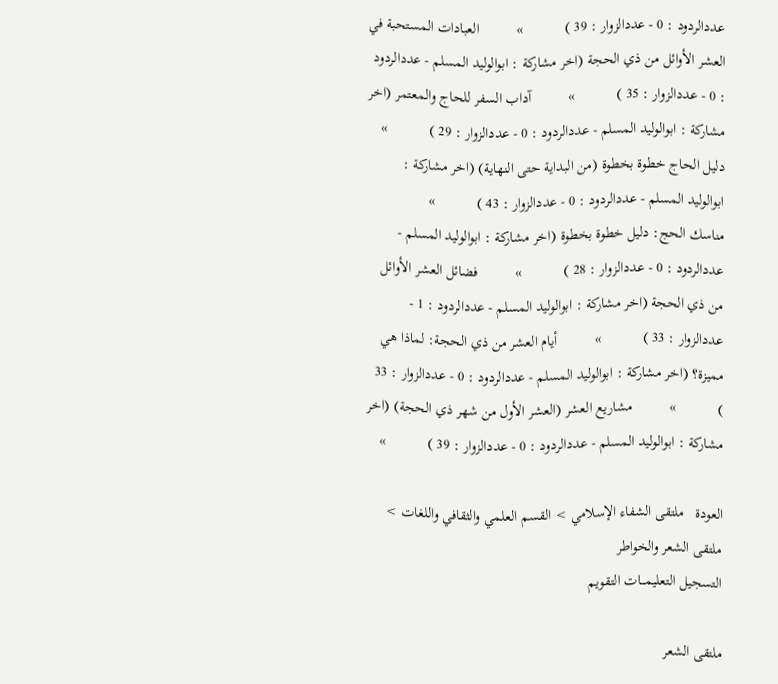عددالردود : 0 - عددالزوار : 39 )           »          العبادات المستحبة في العشر الأوائل من ذي الحجة (اخر مشاركة : ابوالوليد المسلم - عددالردود : 0 - عددالزوار : 35 )           »          آداب السفر للحاج والمعتمر (اخر مشاركة : ابوالوليد المسلم - عددالردود : 0 - عددالزوار : 29 )           »          دليل الحاج خطوة بخطوة (من البداية حتى النهاية) (اخر مشاركة : ابوالوليد المسلم - عددالردود : 0 - عددالزوار : 43 )           »          مناسك الحج: دليل خطوة بخطوة (اخر مشاركة : ابوالوليد المسلم - عددالردود : 0 - عددالزوار : 28 )           »          فضائل العشر الأوائل من ذي الحجة (اخر مشاركة : ابوالوليد المسلم - عددالردود : 1 - عددالزوار : 33 )           »          أيام العشر من ذي الحجة: لماذا هي مميزة؟ (اخر مشاركة : ابوالوليد المسلم - عددالردود : 0 - عددالزوار : 33 )           »          مشاريع العشر (العشر الأول من شهر ذي الحجة) (اخر مشاركة : ابوالوليد المسلم - عددالردود : 0 - عددالزوار : 39 )           »

العودة   ملتقى الشفاء الإسلامي > القسم العلمي والثقافي واللغات > ملتقى الشعر والخواطر
التسجيل التعليمـــات التقويم

ملتقى الشعر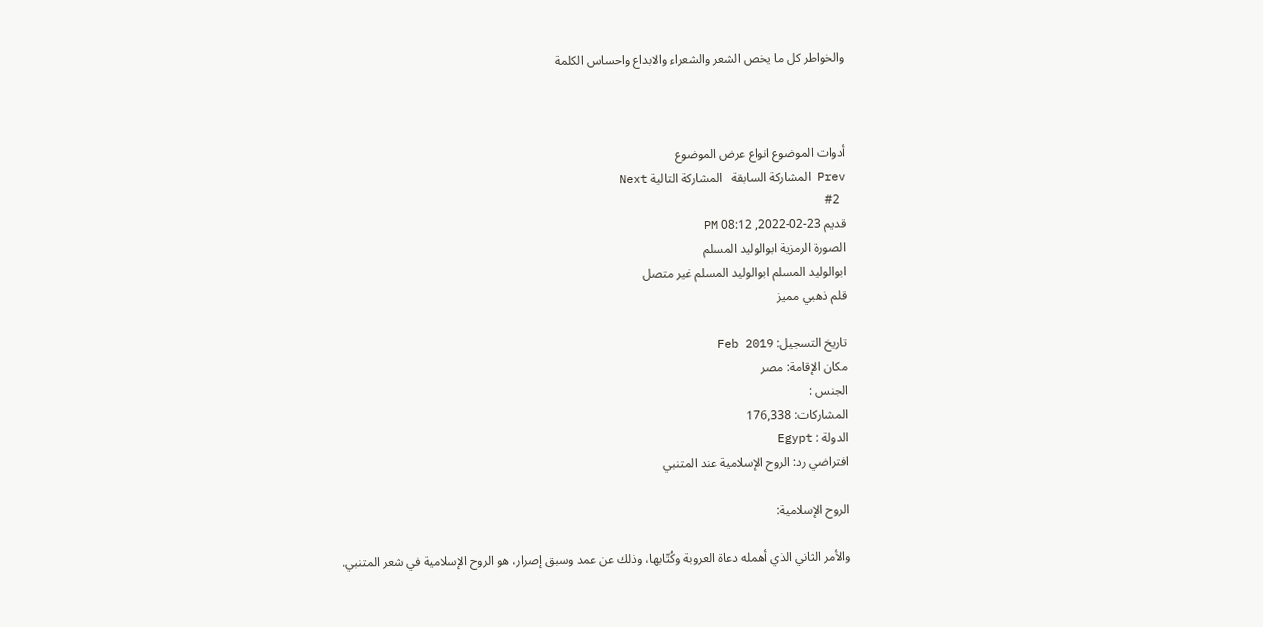والخواطر كل ما يخص الشعر والشعراء والابداع واحساس الكلمة



أدوات الموضوع انواع عرض الموضوع
Prev المشاركة السابقة   المشاركة التالية Next
  #2
قديم 23-02-2022, 08:12 PM
الصورة الرمزية ابوالوليد المسلم
ابوالوليد المسلم ابوالوليد المسلم غير متصل
قلم ذهبي مميز

تاريخ التسجيل: Feb 2019
مكان الإقامة: مصر
الجنس :
المشاركات: 176,338
الدولة : Egypt
افتراضي رد: الروح الإسلامية عند المتنبي

الروح الإسلامية:

والأمر الثاني الذي أهمله دعاة العروبة وكُتّابها، وذلك عن عمد وسبق إصرار، هو الروح الإسلامية في شعر المتنبي.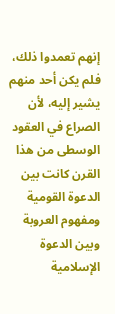إنهم تعمدوا ذلك، فلم يكن أحد منهم يشير إليه، لأن الصراع في العقود الوسطى من هذا القرن كانت بين الدعوة القومية ومفهوم العروبة وبين الدعوة الإسلامية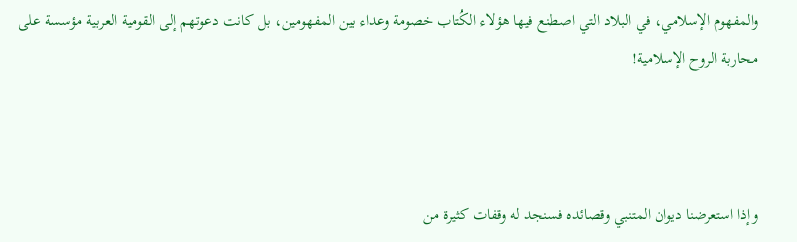والمفهوم الإسلامي، في البلاد التي اصطنع فيها هؤلاء الكُتاب خصومة وعداء بين المفهومين، بل كانت دعوتهم إلى القومية العربية مؤسسة على محاربة الروح الإسلامية!



وإذا استعرضنا ديوان المتنبي وقصائده فسنجد له وقفات كثيرة من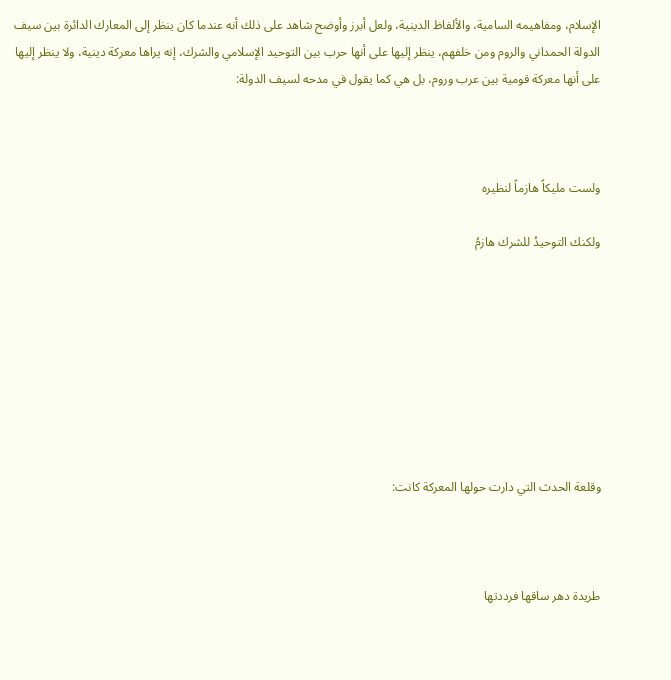الإسلام، ومفاهيمه السامية، والألفاظ الدينية، ولعل أبرز وأوضح شاهد على ذلك أنه عندما كان ينظر إلى المعارك الدائرة بين سيف الدولة الحمداني والروم ومن خلفهم، ينظر إليها على أنها حرب بين التوحيد الإسلامي والشرك، إنه يراها معركة دينية، ولا ينظر إليها على أنها معركة قومية بين عرب وروم، بل هي كما يقول في مدحه لسيف الدولة:



ولست مليكاً هازماً لنظيره

ولكنك التوحيدُ للشرك هازمُ








وقلعة الحدث التي دارت حولها المعركة كانت:



طريدة دهر ساقها فرددتها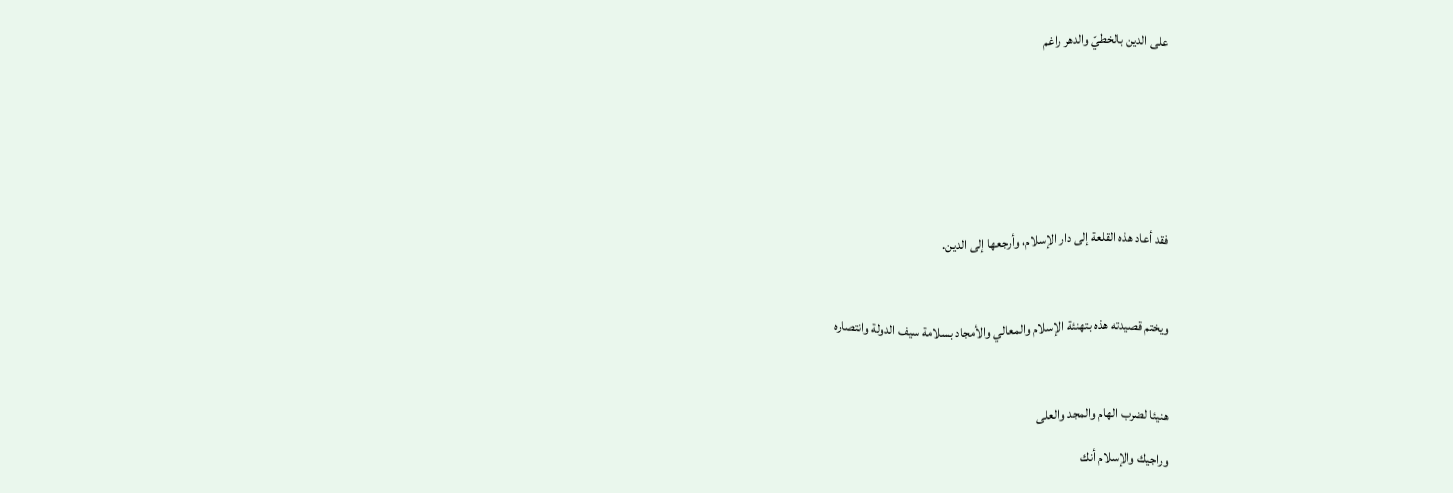على الدين بالخطيّ والدهر راغم








فقد أعاد هذه القلعة إلى دار الإسلام، وأرجعها إلى الدين.



ويختم قصيدته هذه بتهنئة الإسلام والمعالي والأمجاد بسلامة سيف الدولة وانتصاره



هنيئا لضرب الهام والمجد والعلى

وراجيك والإسلام أنك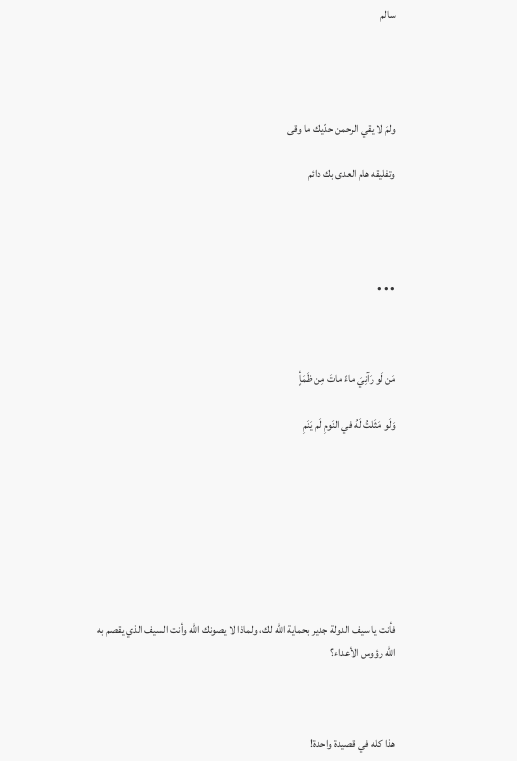سالم




ولمَ لا يقي الرحمن حدّيك ما وقى

وتفليقه هام العدى بك دائم




• • •



مَن لَو رَآنِيَ ماءً ماتَ مِن ظَمَأٍ

وَلَو مَثَلتُ لَهُ في النَومِ لَم يَنَمِ








فأنت يا سيف الدولة جدير بحماية الله لك، ولماذا لا يصونك الله وأنت السيف الذي يقصم به الله رؤوس الأعداء؟



هذا كله في قصيدة واحدة!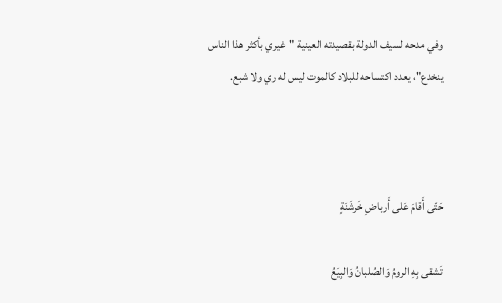وفي مدحه لسيف الدولة بقصيدته العينية "غيري بأكثر هذا الناس ينخدع"، يعدد اكتساحه للبلاد كالموت ليس له ري ولا شبع.



حَتّى أَقامَ عَلى أَرباضِ خَرشَنَةٍ

تَشقى بِهِ الرومُ وَالصُلبانُ وَالبِيَعُ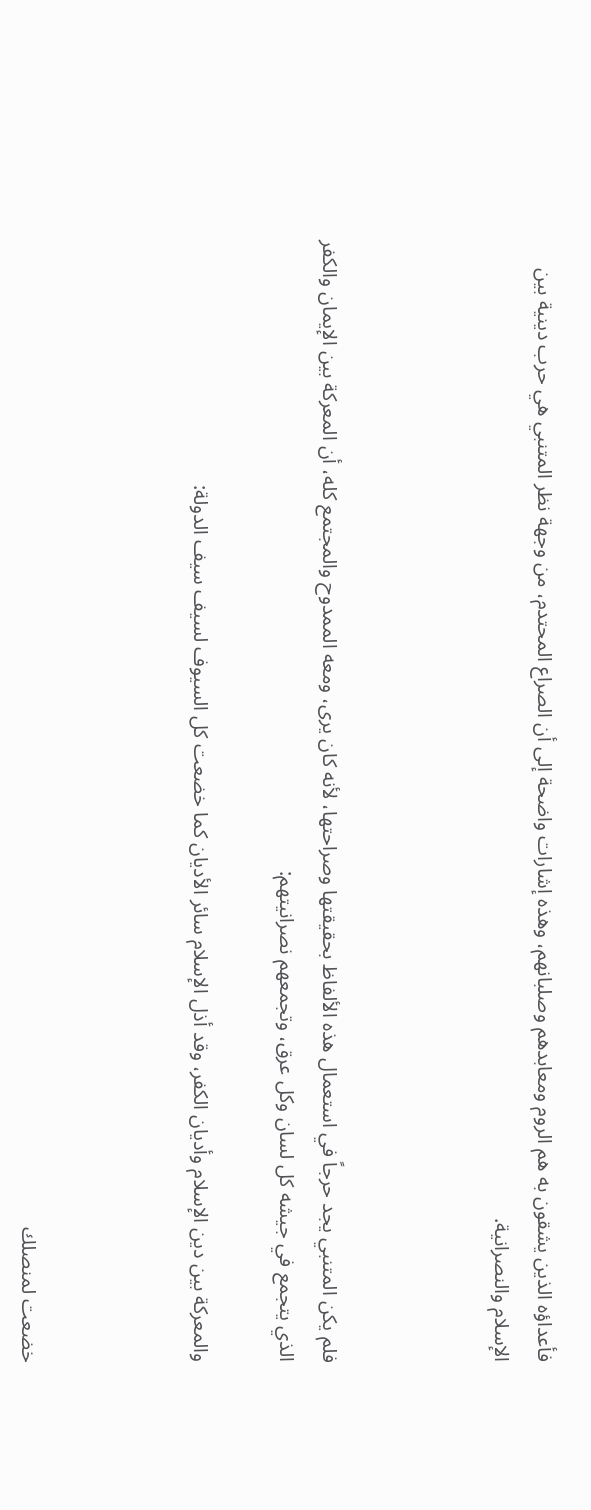فأعداؤه الذين يشقون به هم الروم ومعابدهم وصلبانهم، وهذه إشارات واضحة إلى أن الصراع المحتدم، من وجهة نظر المتنبي هي حرب دينية بين الإسلام والنصرانية.



فلم يكن المتنبي يجد حرجاً في استعمال هذه الألفاظ بحقيقتها وصراحتها، لأنه كان يرى، ومعه الممدوح والمجتمع كله، أن المعركة بين الإيمان والكفر الذي يتجمع في جيشه كل لسان وكل عرق، وتجمعهم نصرانيتهم:

والمعركة بين دين الإسلام وأديان الكفر، وقد أذل الإسلام سائر الأديان كما خضعت كل السيوف لسيف سيف الدولة:



خضعت لمنصلك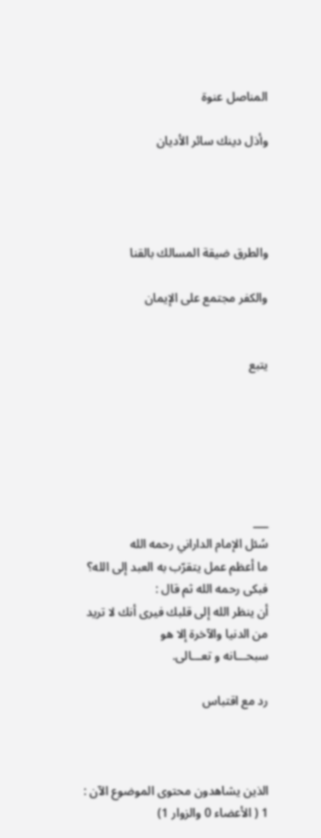المناصل عنوة

وأذل دينك سائر الأديان




والطرق ضيقة المسالك بالقنا

والكفر مجتمع على الإيمان


يتبع






___
سُئل الإمام الداراني رحمه الله
ما أعظم عمل يتقرّب به العبد إلى الله؟
فبكى رحمه الله ثم قال :
أن ينظر الله إلى قلبك فيرى أنك لا تريد من الدنيا والآخرة إلا هو
سبحـــانه و تعـــالى.

رد مع اقتباس



الذين يشاهدون محتوى الموضوع الآن : 1 ( الأعضاء 0 والزوار 1)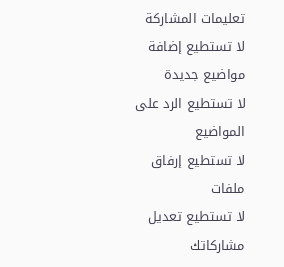تعليمات المشاركة
لا تستطيع إضافة مواضيع جديدة
لا تستطيع الرد على المواضيع
لا تستطيع إرفاق ملفات
لا تستطيع تعديل مشاركاتك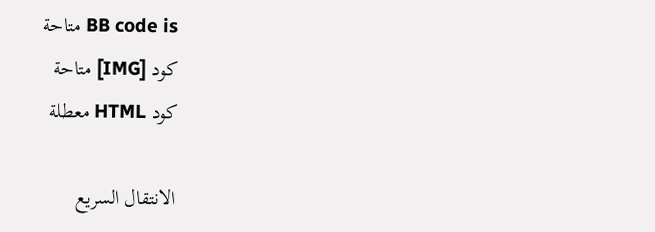BB code is متاحة
كود [IMG] متاحة
كود HTML معطلة

الانتقال السريع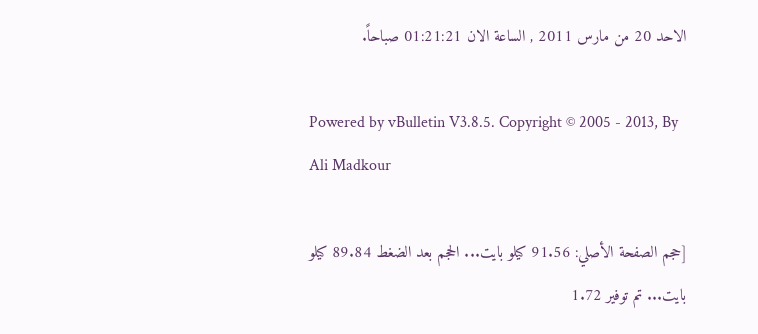الاحد 20 من مارس 2011 , الساعة الان 01:21:21 صباحاً.

Powered by vBulletin V3.8.5. Copyright © 2005 - 2013, By Ali Madkour

[حجم الصفحة الأصلي: 91.56 كيلو بايت... الحجم بعد الضغط 89.84 كيلو بايت... تم توفير 1.72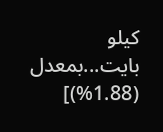كيلو بايت...بمعدل (1.88%)]